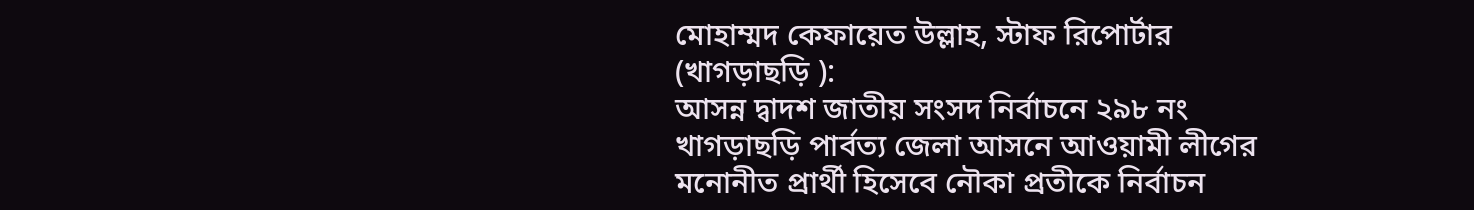মোহাম্মদ কেফায়েত উল্লাহ, স্টাফ রিপোর্টার (খাগড়াছড়ি ):
আসন্ন দ্বাদশ জাতীয় সংসদ নির্বাচনে ২৯৮ নং খাগড়াছড়ি পার্বত্য জেলা আসনে আওয়ামী লীগের মনোনীত প্রার্থী হিসেবে নৌকা প্রতীকে নির্বাচন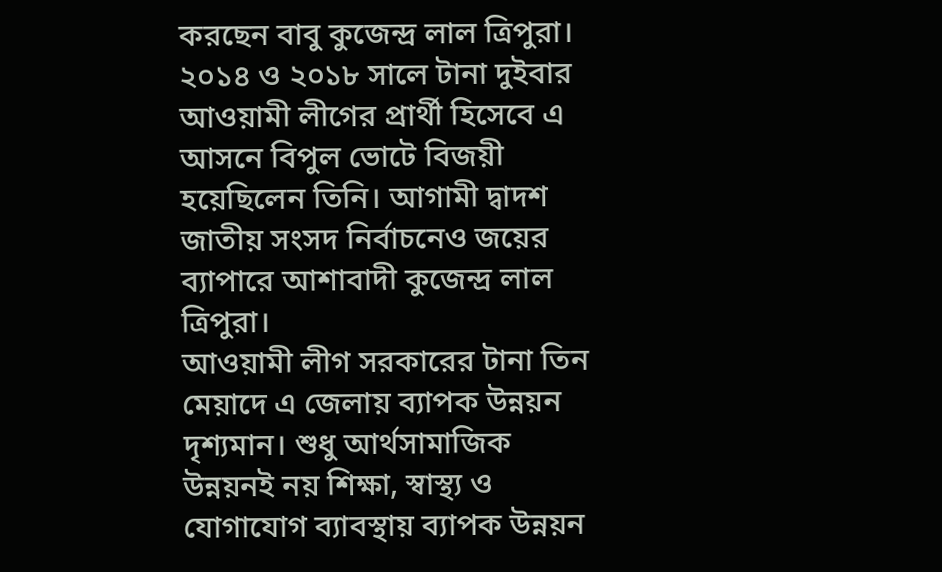করছেন বাবু কুজেন্দ্র লাল ত্রিপুরা। ২০১৪ ও ২০১৮ সালে টানা দুইবার আওয়ামী লীগের প্রার্থী হিসেবে এ আসনে বিপুল ভোটে বিজয়ী হয়েছিলেন তিনি। আগামী দ্বাদশ জাতীয় সংসদ নির্বাচনেও জয়ের ব্যাপারে আশাবাদী কুজেন্দ্র লাল ত্রিপুরা।
আওয়ামী লীগ সরকারের টানা তিন মেয়াদে এ জেলায় ব্যাপক উন্নয়ন দৃশ্যমান। শুধু আর্থসামাজিক উন্নয়নই নয় শিক্ষা, স্বাস্থ্য ও যোগাযোগ ব্যাবস্থায় ব্যাপক উন্নয়ন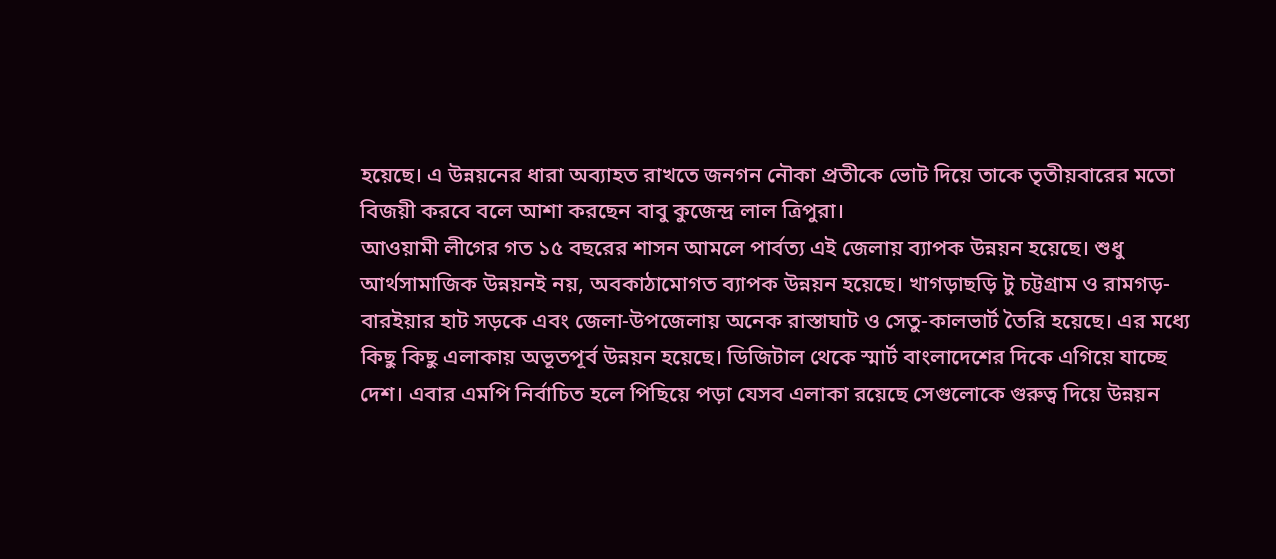হয়েছে। এ উন্নয়নের ধারা অব্যাহত রাখতে জনগন নৌকা প্রতীকে ভোট দিয়ে তাকে তৃতীয়বারের মতো বিজয়ী করবে বলে আশা করছেন বাবু কুজেন্দ্র লাল ত্রিপুরা।
আওয়ামী লীগের গত ১৫ বছরের শাসন আমলে পার্বত্য এই জেলায় ব্যাপক উন্নয়ন হয়েছে। শুধু আর্থসামাজিক উন্নয়নই নয়, অবকাঠামোগত ব্যাপক উন্নয়ন হয়েছে। খাগড়াছড়ি টু চট্টগ্রাম ও রামগড়-বারইয়ার হাট সড়কে এবং জেলা-উপজেলায় অনেক রাস্তাঘাট ও সেতু-কালভার্ট তৈরি হয়েছে। এর মধ্যে কিছু কিছু এলাকায় অভূতপূর্ব উন্নয়ন হয়েছে। ডিজিটাল থেকে স্মার্ট বাংলাদেশের দিকে এগিয়ে যাচ্ছে দেশ। এবার এমপি নির্বাচিত হলে পিছিয়ে পড়া যেসব এলাকা রয়েছে সেগুলোকে গুরুত্ব দিয়ে উন্নয়ন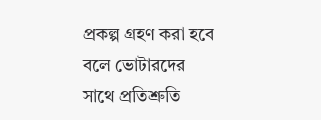প্রকল্প গ্রহণ করা হবে বলে ভোটারদের সাথে প্রতিশ্রুতি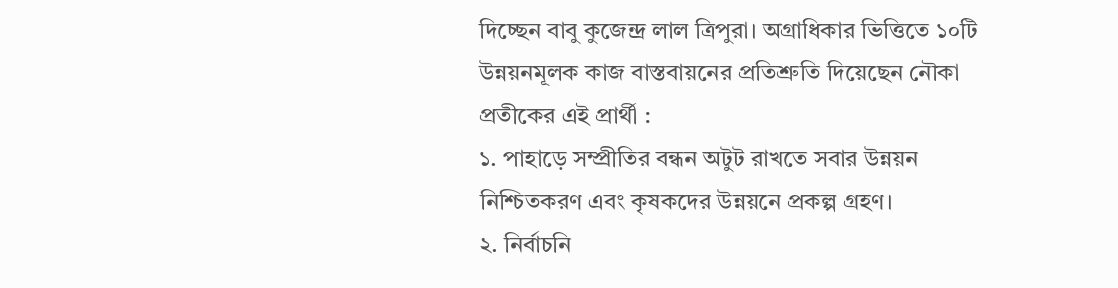দিচ্ছেন বাবু কুজেন্দ্র লাল ত্রিপুরা। অগ্রাধিকার ভিত্তিতে ১০টি উন্নয়নমূলক কাজ বাস্তবায়নের প্রতিশ্রুতি দিয়েছেন নৌকা প্রতীকের এই প্রার্থী :
১. পাহাড়ে সম্প্রীতির বন্ধন অটুট রাখতে সবার উন্নয়ন নিশ্চিতকরণ এবং কৃষকদের উন্নয়নে প্রকল্প গ্রহণ।
২. নির্বাচনি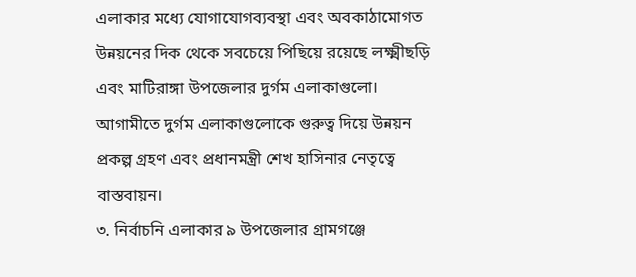এলাকার মধ্যে যোগাযোগব্যবস্থা এবং অবকাঠামোগত উন্নয়নের দিক থেকে সবচেয়ে পিছিয়ে রয়েছে লক্ষ্মীছড়ি এবং মাটিরাঙ্গা উপজেলার দুর্গম এলাকাগুলো। আগামীতে দুর্গম এলাকাগুলোকে গুরুত্ব দিয়ে উন্নয়ন প্রকল্প গ্রহণ এবং প্রধানমন্ত্রী শেখ হাসিনার নেতৃত্বে বাস্তবায়ন।
৩. নির্বাচনি এলাকার ৯ উপজেলার গ্রামগঞ্জে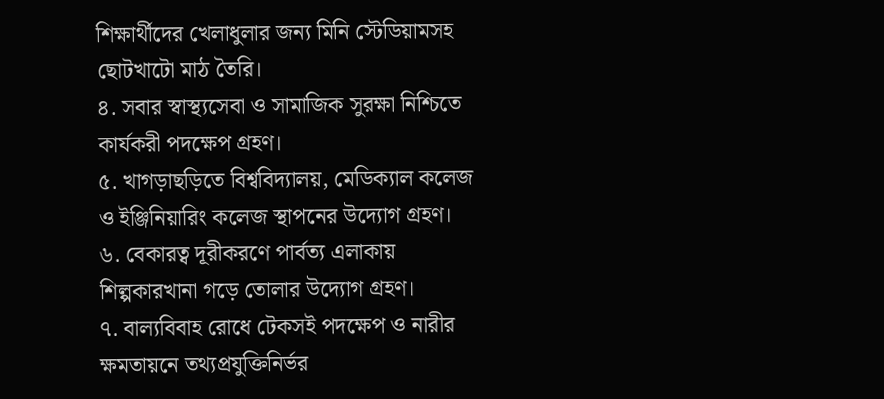শিক্ষার্থীদের খেলাধুলার জন্য মিনি স্টেডিয়ামসহ ছোটখাটো মাঠ তৈরি।
৪. সবার স্বাস্থ্যসেবা ও সামাজিক সুরক্ষা নিশ্চিতে কার্যকরী পদক্ষেপ গ্রহণ।
৫. খাগড়াছড়িতে বিশ্ববিদ্যালয়, মেডিক্যাল কলেজ ও ইঞ্জিনিয়ারিং কলেজ স্থাপনের উদ্যোগ গ্রহণ।
৬. বেকারত্ব দূরীকরণে পার্বত্য এলাকায় শিল্পকারখানা গড়ে তোলার উদ্যোগ গ্রহণ।
৭. বাল্যবিবাহ রোধে টেকসই পদক্ষেপ ও নারীর ক্ষমতায়নে তথ্যপ্রযুক্তিনির্ভর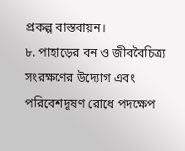প্রকল্প বাস্তবায়ন।
৮. পাহাড়ের বন ও জীববৈচিত্র্য সংরক্ষণের উদ্যোগ এবং পরিবেশদূষণ রোধে পদক্ষেপ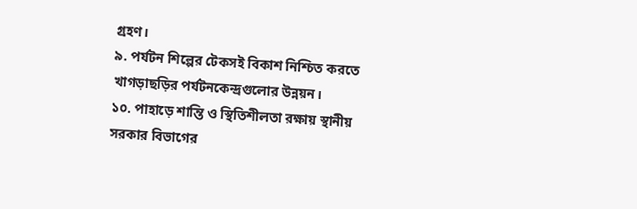গ্রহণ।
৯. পর্যটন শিল্পের টেকসই বিকাশ নিশ্চিত করতে খাগড়াছড়ির পর্যটনকেন্দ্রগুলোর উন্নয়ন।
১০. পাহাড়ে শান্তি ও স্থিতিশীলতা রক্ষায় স্থানীয় সরকার বিভাগের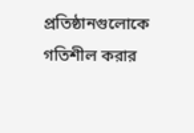প্রতিষ্ঠানগুলোকে গতিশীল করার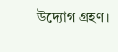উদ্যোগ গ্রহণ।